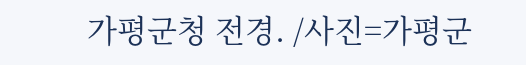가평군청 전경. /사진=가평군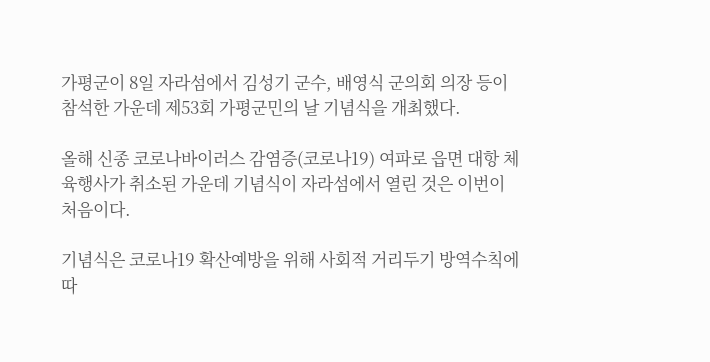가평군이 8일 자라섬에서 김성기 군수, 배영식 군의회 의장 등이 참석한 가운데 제53회 가평군민의 날 기념식을 개최했다.

올해 신종 코로나바이러스 감염증(코로나19) 여파로 읍면 대항 체육행사가 취소된 가운데 기념식이 자라섬에서 열린 것은 이번이 처음이다.

기념식은 코로나19 확산예방을 위해 사회적 거리두기 방역수칙에 따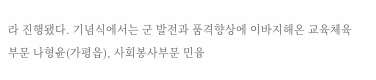라 진행됐다. 기념식에서는 군 발전과 품격향상에 이바지해온 교육체육부문 나형윤(가평읍), 사회봉사부문 민융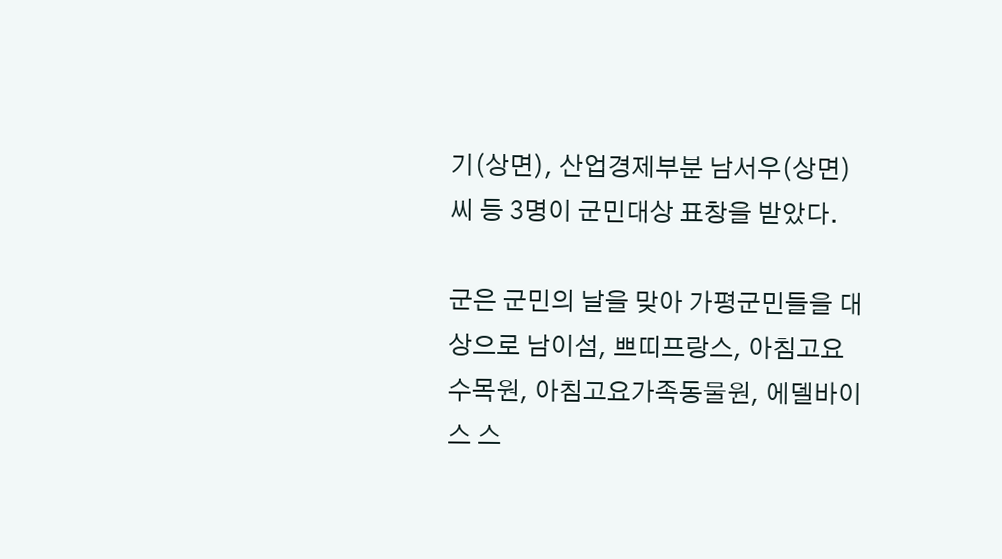기(상면), 산업경제부분 남서우(상면)씨 등 3명이 군민대상 표창을 받았다.

군은 군민의 날을 맞아 가평군민들을 대상으로 남이섬, 쁘띠프랑스, 아침고요수목원, 아침고요가족동물원, 에델바이스 스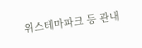위스테마파크 등 관내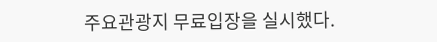주요관광지 무료입장을 실시했다.